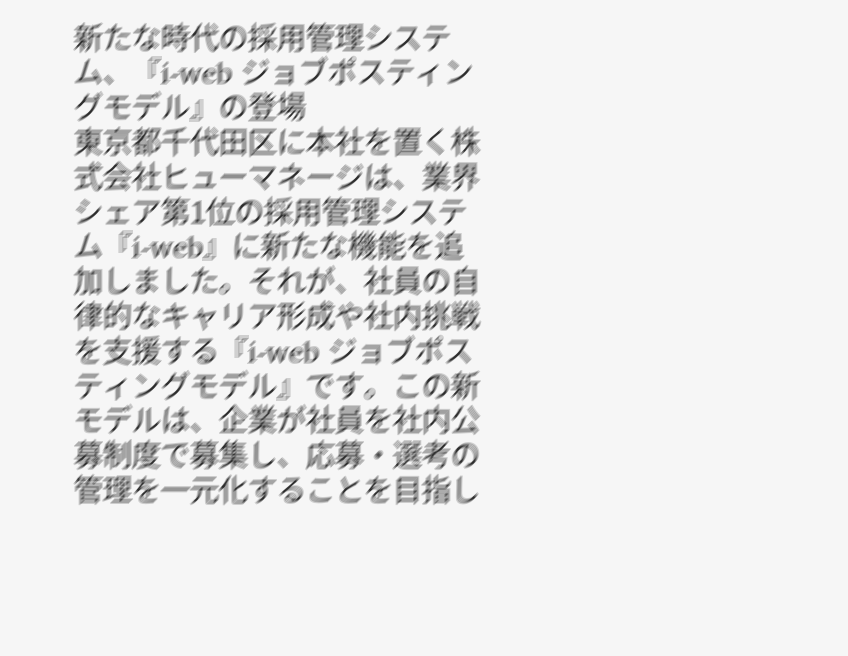新たな時代の採用管理システム、『i-web ジョブポスティングモデル』の登場
東京都千代田区に本社を置く株式会社ヒューマネージは、業界シェア第1位の採用管理システム『i-web』に新たな機能を追加しました。それが、社員の自律的なキャリア形成や社内挑戦を支援する『i-web ジョブポスティングモデル』です。この新モデルは、企業が社員を社内公募制度で募集し、応募・選考の管理を一元化することを目指し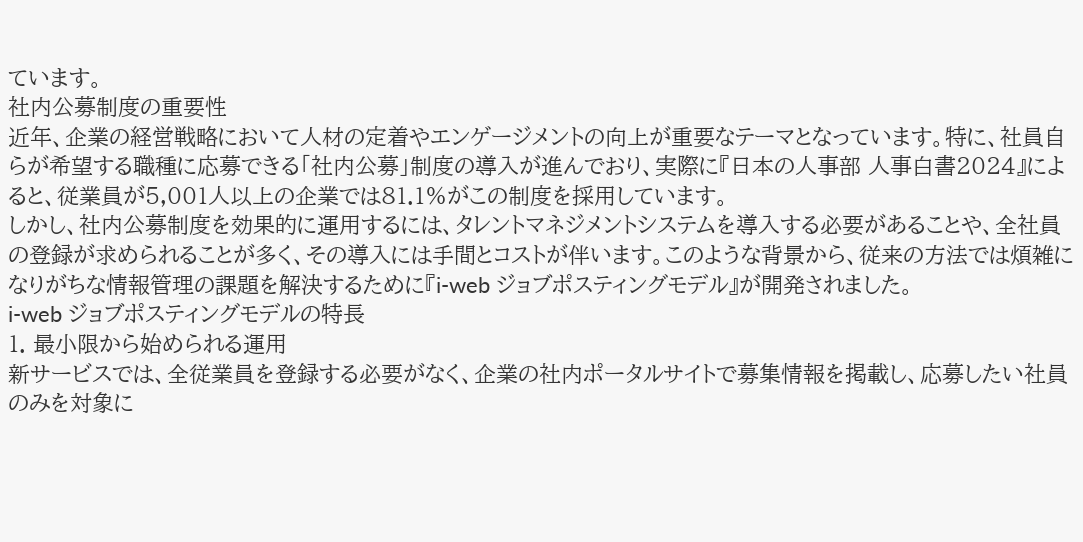ています。
社内公募制度の重要性
近年、企業の経営戦略において人材の定着やエンゲージメントの向上が重要なテーマとなっています。特に、社員自らが希望する職種に応募できる「社内公募」制度の導入が進んでおり、実際に『日本の人事部 人事白書2024』によると、従業員が5,001人以上の企業では81.1%がこの制度を採用しています。
しかし、社内公募制度を効果的に運用するには、タレントマネジメントシステムを導入する必要があることや、全社員の登録が求められることが多く、その導入には手間とコストが伴います。このような背景から、従来の方法では煩雑になりがちな情報管理の課題を解決するために『i-web ジョブポスティングモデル』が開発されました。
i-web ジョブポスティングモデルの特長
1. 最小限から始められる運用
新サービスでは、全従業員を登録する必要がなく、企業の社内ポータルサイトで募集情報を掲載し、応募したい社員のみを対象に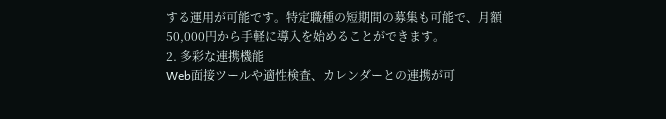する運用が可能です。特定職種の短期間の募集も可能で、月額50,000円から手軽に導入を始めることができます。
2. 多彩な連携機能
Web面接ツールや適性検査、カレンダーとの連携が可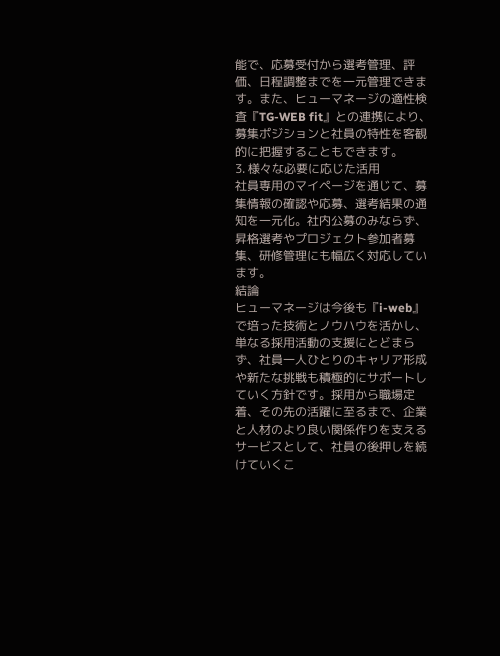能で、応募受付から選考管理、評価、日程調整までを一元管理できます。また、ヒューマネージの適性検査『TG-WEB fit』との連携により、募集ポジションと社員の特性を客観的に把握することもできます。
3. 様々な必要に応じた活用
社員専用のマイページを通じて、募集情報の確認や応募、選考結果の通知を一元化。社内公募のみならず、昇格選考やプロジェクト参加者募集、研修管理にも幅広く対応しています。
結論
ヒューマネージは今後も『i-web』で培った技術とノウハウを活かし、単なる採用活動の支援にとどまらず、社員一人ひとりのキャリア形成や新たな挑戦も積極的にサポートしていく方針です。採用から職場定着、その先の活躍に至るまで、企業と人材のより良い関係作りを支えるサービスとして、社員の後押しを続けていくこ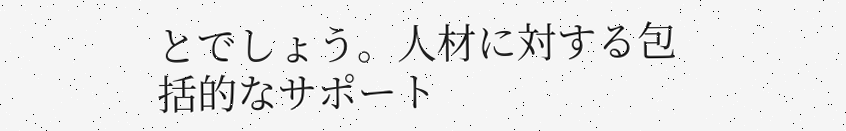とでしょう。人材に対する包括的なサポート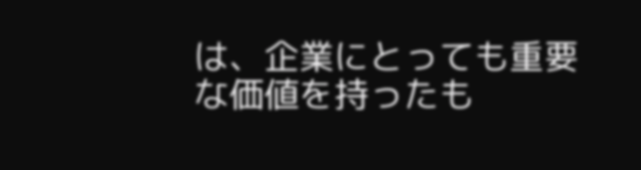は、企業にとっても重要な価値を持ったも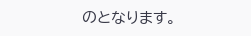のとなります。